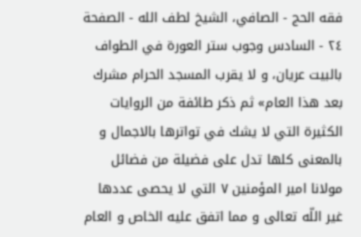فقه الحج - الصافي، الشيخ لطف الله - الصفحة ٢٤ - السادس وجوب ستر العورة في الطواف
بالبيت عريان، و لا يقرب المسجد الحرام مشرك بعد هذا العام» ثم ذكر طائفة من الروايات الكثيرة التي لا يشك في تواترها بالاجمال و بالمعنى كلها تدل على فضيلة من فضائل مولانا امير المؤمنين ٧ التي لا يحصى عددها غير اللّه تعالى و مما اتفق عليه الخاص و العام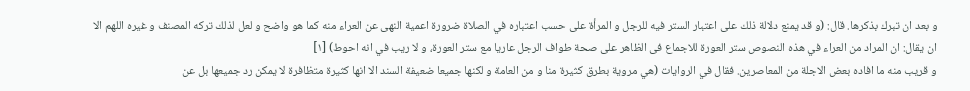و بعد ان تبرك بذكرها. قال: (و قد يمنع دلالة ذلك على اعتبار الستر فيه للرجل و المرأة على حسب اعتباره في الصلاة ضرورة اعمية النهى عن العراء منه كما هو واضح و لعل لذلك تركه المصنف و غيره اللهم الا ان يقال: ان المراد من العراء في هذه النصوص ستر العورة للاجماع فى الظاهر على صحة طواف الرجل عاريا مع ستر العورة، و لا ريب في انه احوط) [١]
و قريب منه ما افاده بعض الاجلة من المعاصرين. فقال في الروايات (هي مروية بطرق كثيرة منا و من العامة و لكنها جميعا ضعيفة السند الا انها كثيرة متظافرة لا يمكن رد جميعها بل عن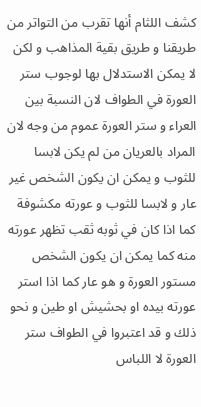كشف اللثام أنها تقرب من التواتر من طريقنا و طريق بقية المذاهب و لكن لا يمكن الاستدلال بها لوجوب ستر العورة في الطواف لان النسبة بين العراء و ستر العورة عموم من وجه لان المراد بالعريان من لم يكن لابسا للثوب و يمكن ان يكون الشخص غير عار و لابسا للثوب و عورته مكشوفة كما اذا كان في ثوبه ثقب تظهر عورته منه كما يمكن ان يكون الشخص مستور العورة و هو عار كما اذا استر عورته بيده او بحشيش او طين و نحو ذلك و قد اعتبروا في الطواف ستر العورة لا اللباس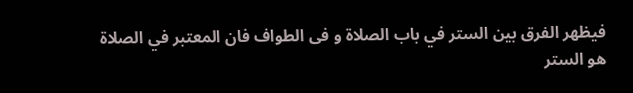فيظهر الفرق بين الستر في باب الصلاة و فى الطواف فان المعتبر في الصلاة هو الستر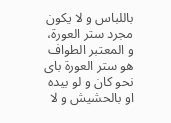باللباس و لا يكون مجرد ستر العورة، و المعتبر الطواف هو ستر العورة باى نحو كان و لو بيده او بالحشيش و لا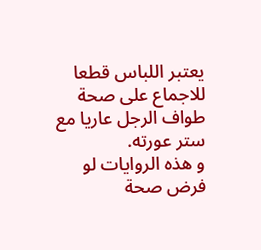يعتبر اللباس قطعا للاجماع على صحة طواف الرجل عاريا مع ستر عورته.
و هذه الروايات لو فرض صحة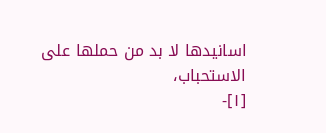اسانيدها لا بد من حملها على الاستحباب،
[١]-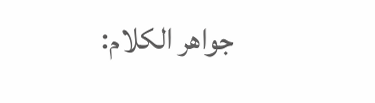جواهر الكلام: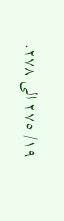١٩/ ٢٧٥ الى ٢٧٨.